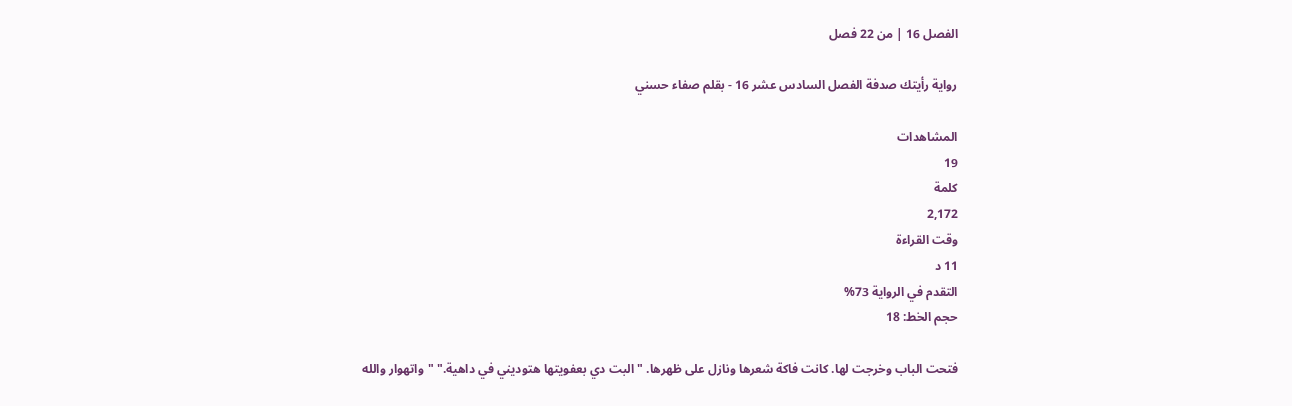الفصل 16 | من 22 فصل

رواية رأيتك صدفة الفصل السادس عشر 16 - بقلم صفاء حسني

المشاهدات
19
كلمة
2,172
وقت القراءة
11 د
التقدم في الرواية 73%
حجم الخط: 18

فتحت الباب وخرجت لها. كانت فاكة شعرها ونازل على ظهرها. "البت دي بعفويتها هتوديني في داهية." "واتهوار والله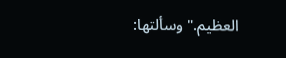العظيم." وسألتها: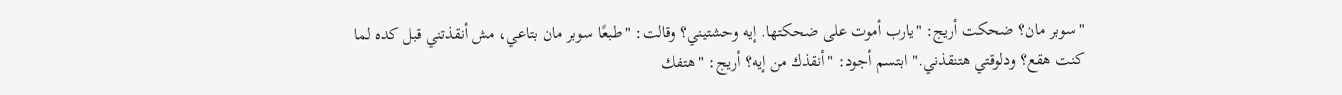"سوبر مان؟ ضحكت أريج: "يارب أموت على ضحكتها. إيه وحشتيني؟ وقالت: "طبعًا سوبر مان بتاعي، مش أنقذتني قبل كده لما كنت هقع؟ ودلوقتي هتنقذني." ابتسم أجود: "أنقذك من إيه؟ أريج: "هتفك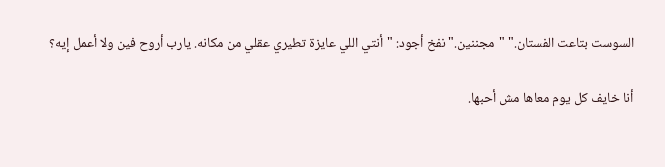السوست بتاعت الفستان." "مجننين." نفخ أجود: "أنتي اللي عايزة تطيري عقلي من مكانه. يارب أروح فين ولا أعمل إيه؟

أنا خايف كل يوم معاها مش أحبها.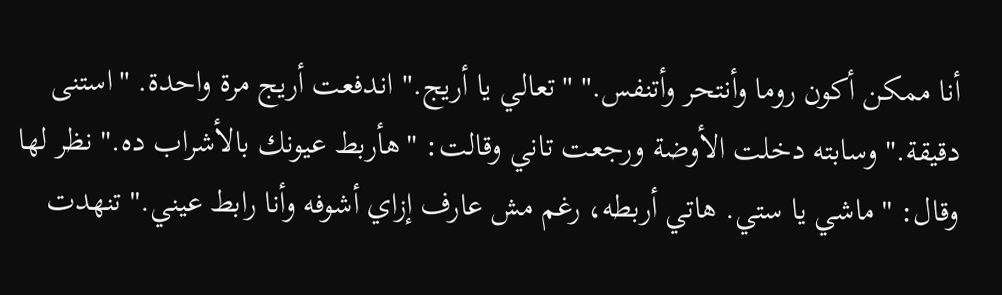أنا ممكن أكون روما وأنتحر وأتنفس." "تعالي يا أريج." اندفعت أريج مرة واحدة. "استنى دقيقة." وسابته دخلت الأوضة ورجعت تاني وقالت: "هأربط عيونك بالأشراب ده." نظر لها وقال: "ماشي يا ستي. هاتي أربطه، رغم مش عارف إزاي أشوفه وأنا رابط عيني." تنهدت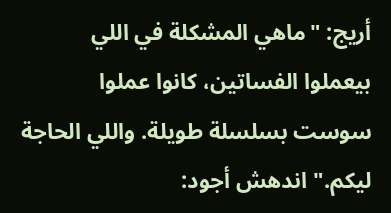أريج: "ماهي المشكلة في اللي بيعملوا الفساتين، كانوا عملوا سوست بسلسلة طويلة. واللي الحاجة ليكم." اندهش أجود: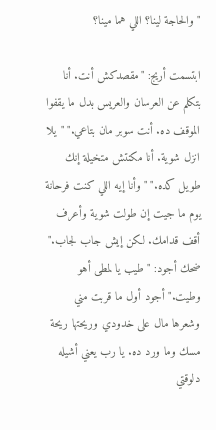"والحاجة لينا؟ اللي هما مينا؟

ابتسمت أريج: "مقصدكش أنت. أنا بتكلم عن العرسان والعريس بدل ما يقفوا الموقف ده. أنت سوبر مان بتاعي." "يلا انزل شوية. أنا مكنتش متخيلة إنك طويل كده." "وأنا إيه اللي كنت فرحانة يوم ما جيت إن طولت شوية وأعرف أقف قدامك. لكن إيش جاب لجاب." ضحك أجود: "طيب يا لمطى أهو وطيت." أجود أول ما قربت مني وشعرها مال على خدودي وريحتها ريحة مسك وما ورد ده. يا رب يعني أشيله دلوقتي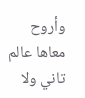وأروح معاها عالم تاني ولا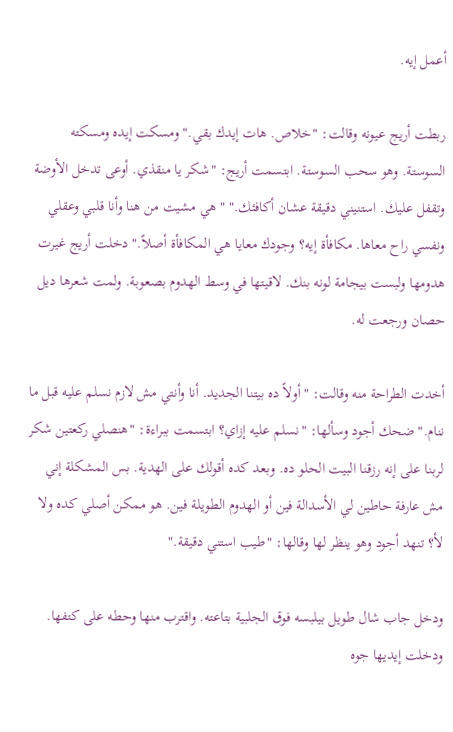أعمل إيه.

ربطت أريج عيونه وقالت: "خلاص. هات إيدك بقي." ومسكت إيده ومسكته السوستة. وهو سحب السوستة. ابتسمت أريج: "شكر يا منقذي. أوعى تدخل الأوضة وتقفل عليك. استنيني دقيقة عشان أكافئك." "هي مشيت من هنا وأنا قلبي وعقلي ونفسي راح معاها. مكافأة إيه؟ وجودك معايا هي المكافأة أصلاً." دخلت أريج غيرت هدومها ولبست بيجامة لونه بنك. لاقيتها في وسط الهدوم بصعوبة. ولمت شعرها ديل حصان ورجعت له.

أخدت الطراحة منه وقالت: "أولاً ده بيتنا الجديد. أنا وأنتي مش لازم نسلم عليه قبل ما ننام." ضحك أجود وسألها: "نسلم عليه إزاي؟ ابتسمت ببراءة: "هنصلي ركعتين شكر لربنا على إنه رزقنا البيت الحلو ده. وبعد كده أقولك على الهدية. بس المشكلة إني مش عارفة حاطين لي الأسدالة فين أو الهدوم الطويلة فين. هو ممكن أصلي كده ولا لأ؟ تنهد أجود وهو ينظر لها وقالها: "طيب استني دقيقة."

ودخل جاب شال طويل بيلبسه فوق الجلبية بتاعته. واقترب منها وحطه على كتفها. ودخلت إيديها جوه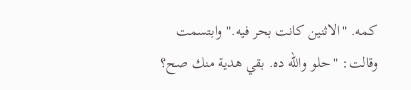كمه. "الاثنين كانت بحر فيه." وابتسمت وقالت: "حلو والله ده. بقي هدية منك صح؟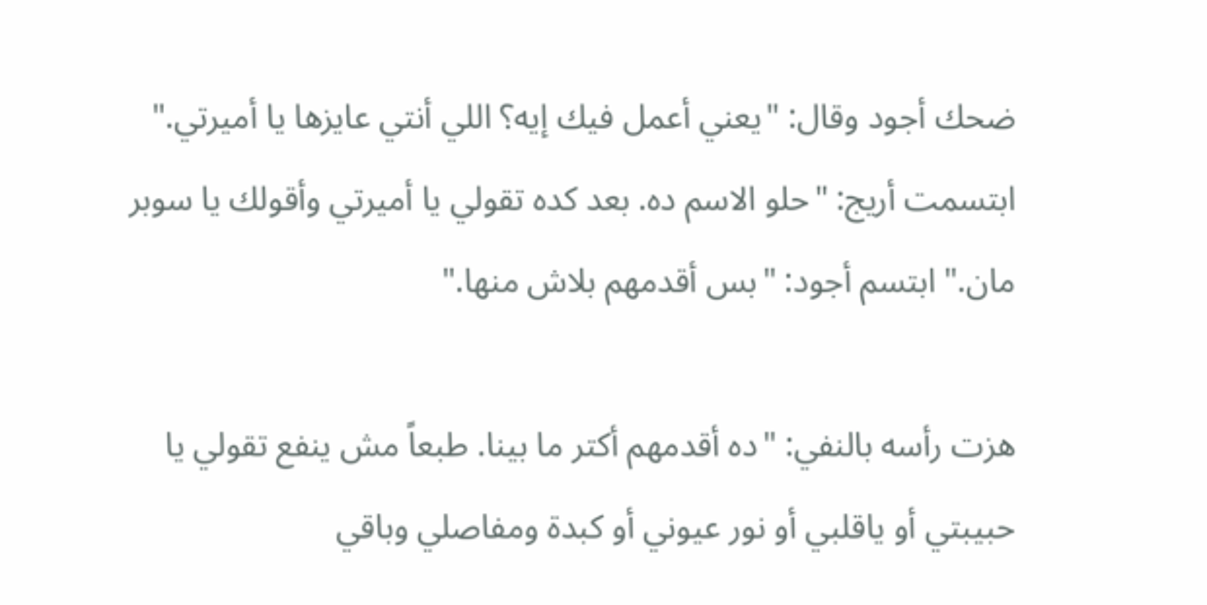ضحك أجود وقال: "يعني أعمل فيك إيه؟ اللي أنتي عايزها يا أميرتي." ابتسمت أريج: "حلو الاسم ده. بعد كده تقولي يا أميرتي وأقولك يا سوبر مان." ابتسم أجود: "بس أقدمهم بلاش منها."

هزت رأسه بالنفي: "ده أقدمهم أكتر ما بينا. طبعاً مش ينفع تقولي يا حبيبتي أو ياقلبي أو نور عيوني أو كبدة ومفاصلي وباقي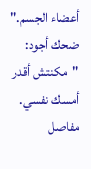أعضاء الجسم." ضحك أجود: "مكنتش أقدر أمسك نفسي. مفاصل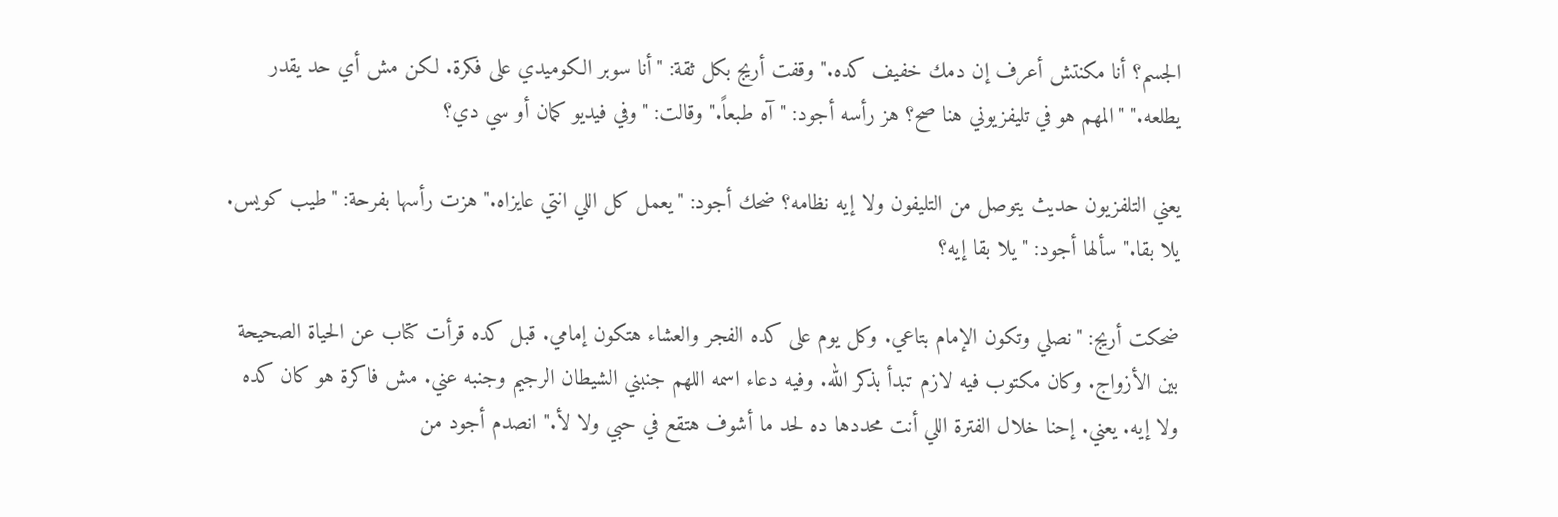الجسم؟ أنا مكنتش أعرف إن دمك خفيف كده." وقفت أريج بكل ثقة: "أنا سوبر الكوميدي على فكرة. لكن مش أي حد يقدر يطلعه." "المهم هو في تليفزيوني هنا صح؟ هز رأسه أجود: "آه طبعاً." وقالت: "وفي فيديو كمان أو سي دي؟

يعني التلفزيون حديث يتوصل من التليفون ولا إيه نظامه؟ ضحك أجود: "يعمل كل اللي انتي عايزاه." هزت رأسها بفرحة: "طيب كويس. يلا بقا." سألها أجود: "يلا بقا إيه؟

ضحكت أريج: "نصلي وتكون الإمام بتاعي. وكل يوم على كده الفجر والعشاء هتكون إمامي. قبل كده قرأت كتاب عن الحياة الصحيحة بين الأزواج. وكان مكتوب فيه لازم تبدأ بذكر الله. وفيه دعاء اسمه اللهم جنبني الشيطان الرجيم وجنبه عني. مش فاكرة هو كان كده ولا إيه. يعني. إحنا خلال الفترة اللي أنت محددها ده لحد ما أشوف هتقع في حبي ولا لأ." انصدم أجود من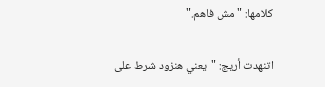كلامها: "مش فاهم."

اتنهدت أريج: "يعني هنزود شرط على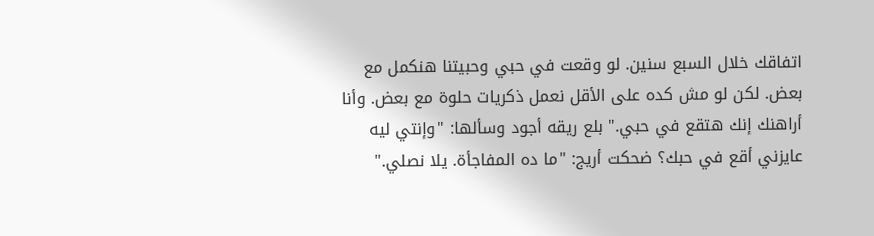اتفاقك خلال السبع سنين. لو وقعت في حبي وحبيتنا هنكمل مع بعض. لكن لو مش كده على الأقل نعمل ذكريات حلوة مع بعض. وأنا أراهنك إنك هتقع في حبي." بلع ريقه أجود وسألها: "وإنتي ليه عايزني أقع في حبك؟ ضحكت أريج: "ما ده المفاجأة. يلا نصلي."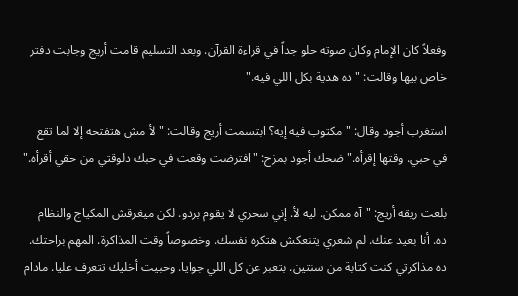وفعلاً كان الإمام وكان صوته حلو جداً في قراءة القرآن. وبعد التسليم قامت أريج وجابت دفتر خاص بيها وقالت: "ده هدية بكل اللي فيه."

استغرب أجود وقال: "مكتوب فيه إيه؟ ابتسمت أريج وقالت: "لأ مش هتفتحه إلا لما تقع في حبي. وقتها إقرأه." ضحك أجود بمزح: "افترضت وقعت في حبك دلوقتي من حقي أقرأه."

بلعت ريقه أريج: "آه ممكن. ليه لأ. إني سحري لا يقوم بردو. لكن ميغرقش المكياج والنظام ده. أنا بعيد عنك. لم شعري يتنعكش هتكره نفسك. وخصوصاً وقت المذاكرة. المهم براحتك. ده مذاكرتي كنت كتابة من سنتين. بتعبر عن كل اللي جوايا. وحبيت أخليك تتعرف عليا. مادام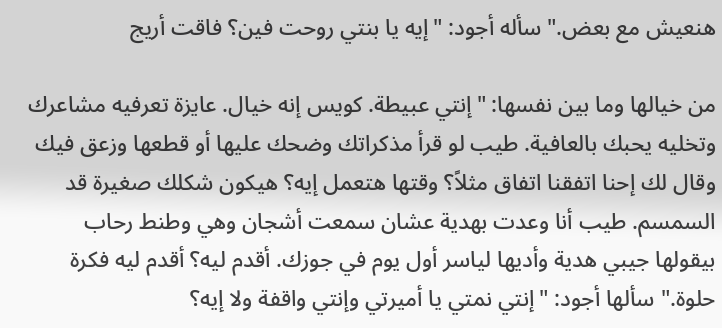هنعيش مع بعض." سأله أجود: "إيه يا بنتي روحت فين؟ فاقت أريج

من خيالها وما بين نفسها: "إنتي عبيطة. كويس إنه خيال. عايزة تعرفيه مشاعرك وتخليه يحبك بالعافية. طيب لو قرأ مذكراتك وضحك عليها أو قطعها وزعق فيك وقال لك إحنا اتفقنا اتفاق مثلاً؟ وقتها هتعمل إيه؟ هيكون شكلك صغيرة قد السمسم. طيب أنا وعدت بهدية عشان سمعت أشجان وهي وطنط رحاب بيقولها جيبي هدية وأديها لياسر أول يوم في جوزك. أقدم ليه؟ أقدم ليه فكرة حلوة." سألها أجود: "إنتي نمتي يا أميرتي وإنتي واقفة ولا إيه؟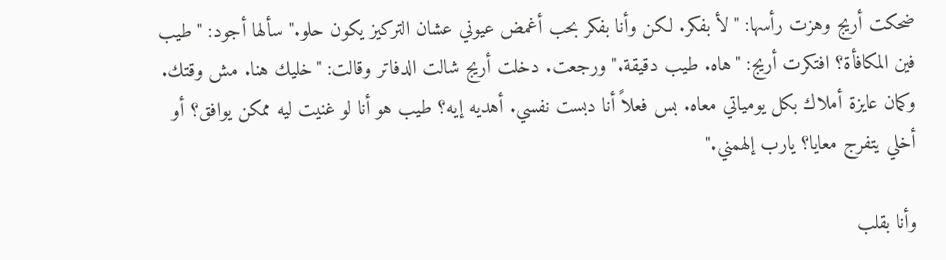ضحكت أريج وهزت رأسها: "لأ بفكر. لكن وأنا بفكر بحب أغمض عيوني عشان التركيز يكون حلو." سألها أجود: "طيب فين المكافأة؟ افتكرت أريج: "هاه. طيب دقيقة." ورجعت. دخلت أريج شالت الدفاتر وقالت: "خليك هنا. مش وقتك. وكمان عايزة أملاك بكل يومياتي معاه. بس فعلاً أنا دبست نفسي. أهديه إيه؟ طيب هو أنا لو غنيت ليه ممكن يوافق؟ أو أخلي يتفرج معايا؟ يارب إلهمني."

وأنا بقلب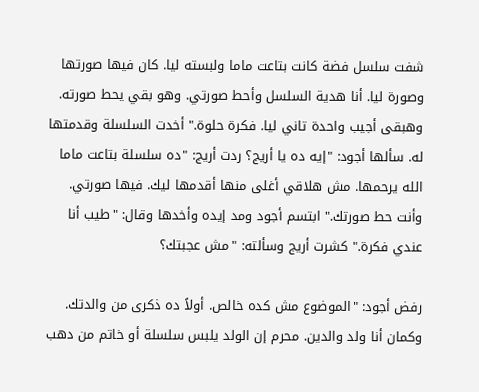شفت سلسل فضة كانت بتاعت ماما ولبسته ليا. كان فيها صورتها وصورة ليا. أنا هدية السلسل وأحط صورتي. وهو بقي يحط صورته. وهبقى أجيب واحدة تاني ليا. فكرة حلوة." أخدت السلسلة وقدمتها له. سألها أجود: "إيه ده يا أريج؟ ردت أريج: "ده سلسلة بتاعت ماما الله يرحمها. مش هلاقي أغلى منها أقدمها ليك. فيها صورتي. وأنت حط صورتك." ابتسم أجود ومد إيده وأخدها وقال: "طيب أنا عندي فكرة." كشرت أريج وسألته: "مش عجبتك؟

رفض أجود: "الموضوع مش كده خالص. أولاً ده ذكرى من والدتك. وكمان أنا ولد والدين. محرم إن الولد يلبس سلسلة أو خاتم من دهب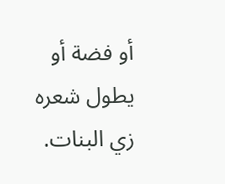أو فضة أو يطول شعره زي البنات.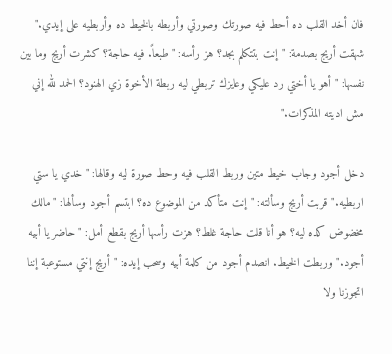فان أخد القلب ده أحط فيه صورتك وصورتي وأربطه بالخيط ده وأربطيه على إيدي." شهقت أريج بصدمة: "إنت بتتكلم بجد؟ هز رأسه: "طبعاً. فيه حاجة؟ كشرت أريج وما بين نفسها: "أهو يا أختي رد عليكي وعايزك تربطي ليه ربطة الأخوة زي الهنود؟ الحمد لله إني مش اديته المذكرات."

دخل أجود وجاب خيط متين وربط القلب فيه وحط صورة ليه وقالها: "خدي يا ستي اربطيه." قربت أريج وسألته: "إنت متأكد من الموضوع ده؟ ابتسم أجود وسألها: "مالك مخضوض كده ليه؟ هو أنا قلت حاجة غلط؟ هزت رأسها أريج بقطع أمل: "حاضر يا أبيه أجود." وربطت الخيط. انصدم أجود من كلمة أبيه وسحب إيده: "أريج إنتي مستوعبة إننا اتجوزنا ولا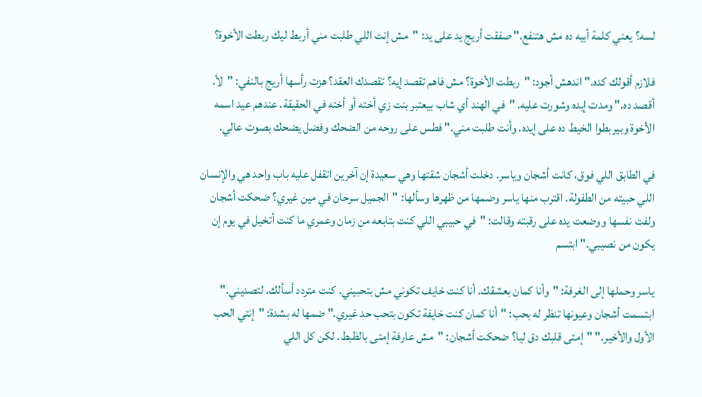لسه؟ يعني كلمة أبيه ده مش هتنفع." صفقت أريج يد على يد: "مش إنت اللي طلبت مني أربط ليك ربطت الأخوة؟

فلازم أقولك كده." اندهش أجود: "ربطت الأخوة؟ مش فاهم تقصد إيه؟ تقصدك العقد؟ هزت رأسها أريج بالنفي: "لأ. أقصد ده." ومدت إيده وشورت عليه. "في الهند أي شاب بيعتبر بنت زي أخته أو أخته في الحقيقة. عندهم عيد اسمه الأخوة وبيربطوا الخيط ده على إيده. وأنت طلبت مني." فطس على روحه من الضحك وفضل يضحك بصوت عالي.

في الطابق اللي فوق، كانت أشجان وياسر. دخلت أشجان شقتها وهي سعيدة إن آخرين اتقفل عليه باب واحد هي والإنسان اللي حبيته من الطفولة. اقترب منها ياسر وضمها من ظهرها وسألها: "الجميل سرحان في مين غيري؟ ضحكت أشجان ولفت نفسها ووضعت يده على رقبته وقالت: "في حبيبي اللي كنت بتابعه من زمان وعمري ما كنت أتخيل في يوم إن يكون من نصيبي." ابتسم

ياسر وحملها إلى الغرفة: "وأنا كمان بعشقك. أنا كنت خايف تكوني مش بتحبيني. كنت متردد أسألك. لتصديني." ابتسمت أشجان وعيونها تنظر له بحب: "أنا كمان كنت خايفة تكون بتحب حد غيري." ضمها له بشدة: "إنتي الحب الأول والأخير." "إمتى قلبك دق ليا؟ ضحكت أشجان: "مش عارفة إمتى بالظبط. لكن كل اللي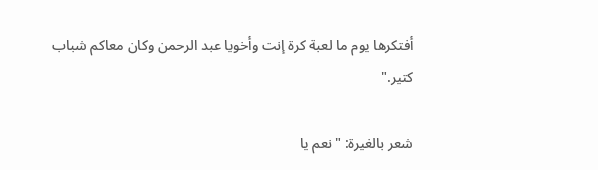أفتكرها يوم ما لعبة كرة إنت وأخويا عبد الرحمن وكان معاكم شباب كتير."

شعر بالغيرة: "نعم يا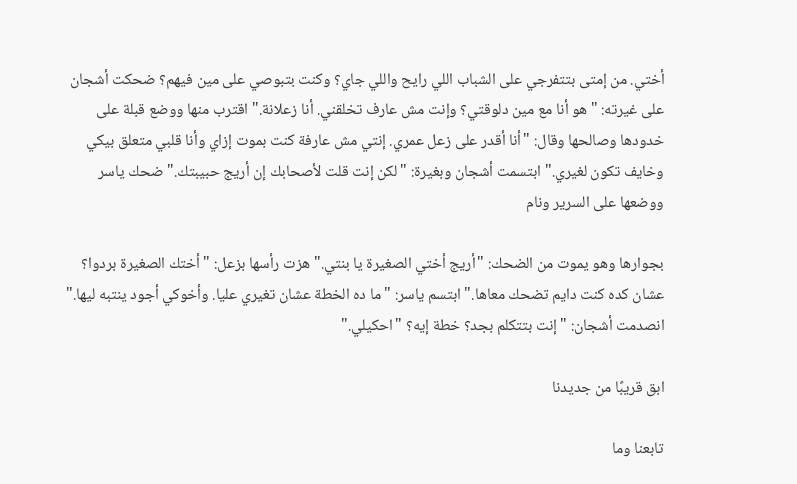أختي. من إمتى بتتفرجي على الشباب اللي رايح واللي جاي؟ وكنت بتبوصي على مين فيهم؟ ضحكت أشجان على غيرته: "هو أنا مع مين دلوقتي؟ وإنت مش عارف تخلقني. أنا زعلانة." اقترب منها ووضع قبلة على خدودها وصالحها وقال: "أنا أقدر على زعل عمري. إنتي مش عارفة كنت بموت إزاي وأنا قلبي متعلق بيكي وخايف تكون لغيري." ابتسمت أشجان وبغيرة: "لكن إنت قلت لأصحابك إن أريج حبيبتك." ضحك ياسر ووضعها على السرير ونام

بجوارها وهو يموت من الضحك: "أريج أختي الصغيرة يا بنتي." هزت رأسها بزعل: "أختك الصغيرة بردوا؟ عشان كده كنت دايم تضحك معاها." ابتسم ياسر: "ما ده الخطة عشان تغيري عليا. وأخوكي أجود ينتبه ليها." انصدمت أشجان: "إنت بتتكلم بجد؟ خطة إيه؟ "احكيلي."

ابق قريبًا من جديدنا

تابعنا وما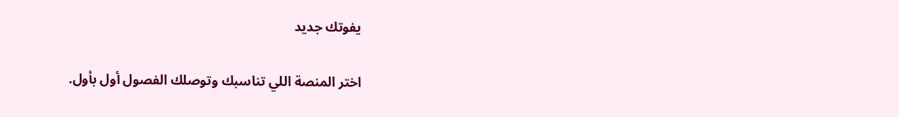يفوتك جديد

اختر المنصة اللي تناسبك وتوصلك الفصول أول بأول.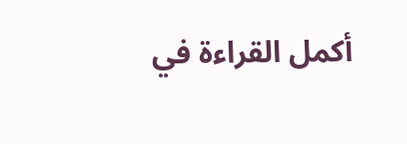أكمل القراءة في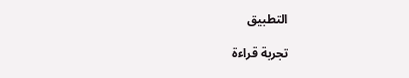التطبيق

تجربة قراءة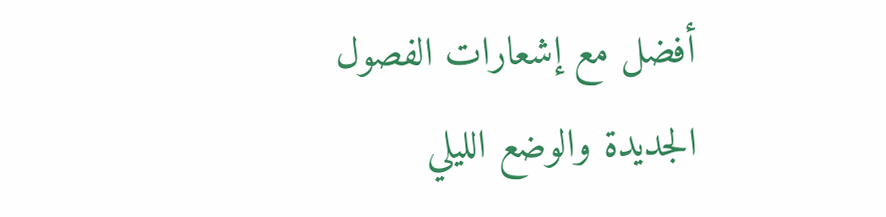أفضل مع إشعارات الفصول الجديدة والوضع الليلي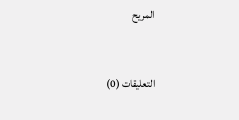المريح



التعليقات (0)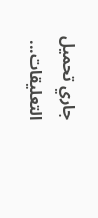جاري تحميل التعليقات...